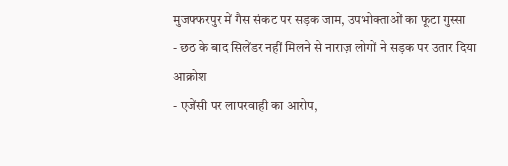मुजफ्फरपुर में गैस संकट पर सड़क जाम, उपभोक्ताओं का फूटा गुस्सा
- छठ के बाद सिलेंडर नहीं मिलने से नाराज़ लोगों ने सड़क पर उतार दिया आक्रोश
- एजेंसी पर लापरवाही का आरोप,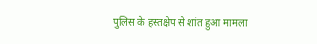पुलिस के हस्तक्षेप से शांत हुआ मामला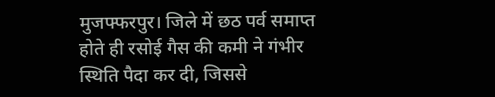मुजफ्फरपुर। जिले में छठ पर्व समाप्त होते ही रसोई गैस की कमी ने गंभीर स्थिति पैदा कर दी, जिससे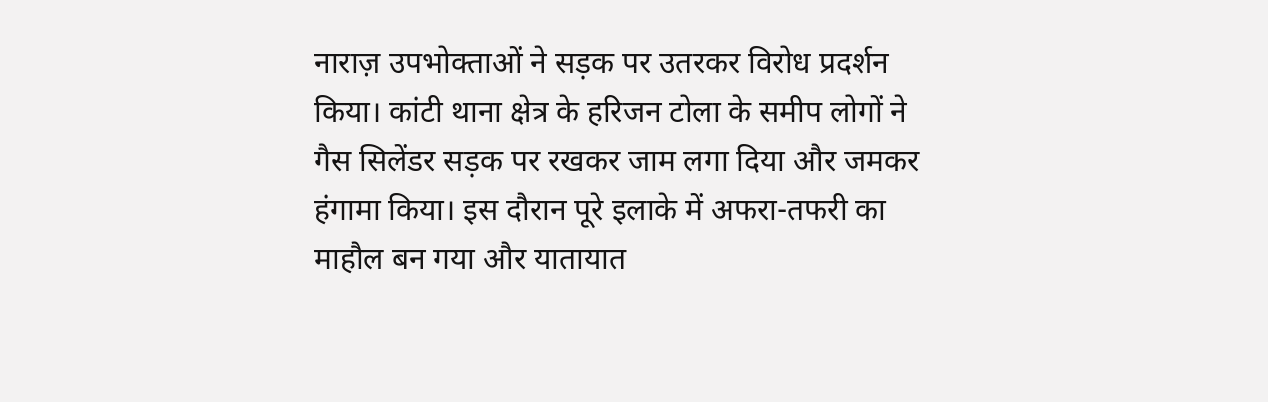नाराज़ उपभोक्ताओं ने सड़क पर उतरकर विरोध प्रदर्शन किया। कांटी थाना क्षेत्र के हरिजन टोला के समीप लोगों ने गैस सिलेंडर सड़क पर रखकर जाम लगा दिया और जमकर हंगामा किया। इस दौरान पूरे इलाके में अफरा-तफरी का माहौल बन गया और यातायात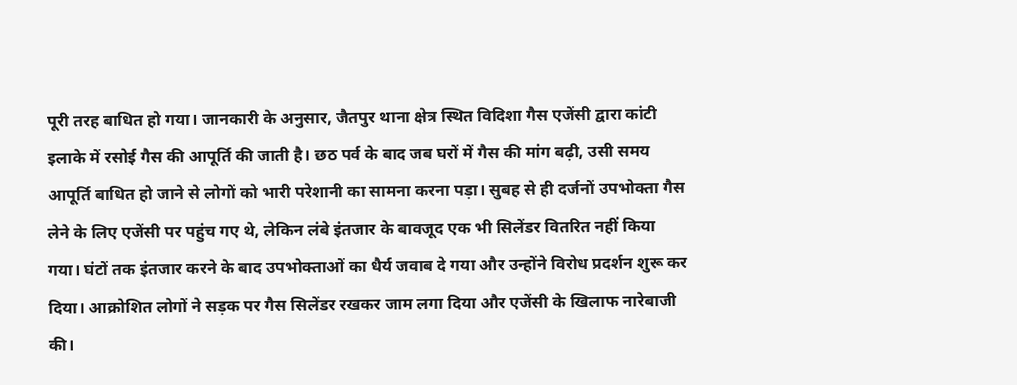पूरी तरह बाधित हो गया। जानकारी के अनुसार, जैतपुर थाना क्षेत्र स्थित विदिशा गैस एजेंसी द्वारा कांटी इलाके में रसोई गैस की आपूर्ति की जाती है। छठ पर्व के बाद जब घरों में गैस की मांग बढ़ी, उसी समय आपूर्ति बाधित हो जाने से लोगों को भारी परेशानी का सामना करना पड़ा। सुबह से ही दर्जनों उपभोक्ता गैस लेने के लिए एजेंसी पर पहुंच गए थे, लेकिन लंबे इंतजार के बावजूद एक भी सिलेंडर वितरित नहीं किया गया। घंटों तक इंतजार करने के बाद उपभोक्ताओं का धैर्य जवाब दे गया और उन्होंने विरोध प्रदर्शन शुरू कर दिया। आक्रोशित लोगों ने सड़क पर गैस सिलेंडर रखकर जाम लगा दिया और एजेंसी के खिलाफ नारेबाजी की।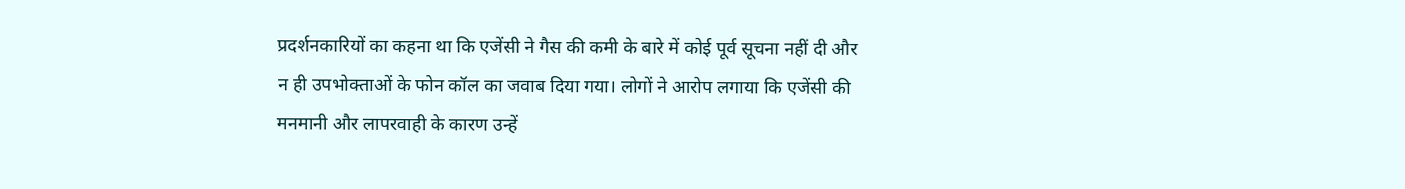प्रदर्शनकारियों का कहना था कि एजेंसी ने गैस की कमी के बारे में कोई पूर्व सूचना नहीं दी और न ही उपभोक्ताओं के फोन कॉल का जवाब दिया गया। लोगों ने आरोप लगाया कि एजेंसी की मनमानी और लापरवाही के कारण उन्हें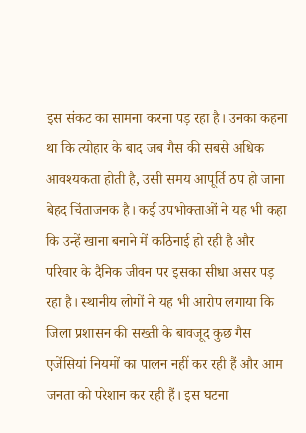इस संकट का सामना करना पड़ रहा है। उनका कहना था कि त्योहार के बाद जब गैस की सबसे अधिक आवश्यकता होती है, उसी समय आपूर्ति ठप हो जाना बेहद चिंताजनक है। कई उपभोक्ताओं ने यह भी कहा कि उन्हें खाना बनाने में कठिनाई हो रही है और परिवार के दैनिक जीवन पर इसका सीधा असर पड़ रहा है। स्थानीय लोगों ने यह भी आरोप लगाया कि जिला प्रशासन की सख्ती के बावजूद कुछ गैस एजेंसियां नियमों का पालन नहीं कर रही हैं और आम जनता को परेशान कर रही हैं। इस घटना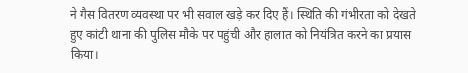ने गैस वितरण व्यवस्था पर भी सवाल खड़े कर दिए हैं। स्थिति की गंभीरता को देखते हुए कांटी थाना की पुलिस मौके पर पहुंची और हालात को नियंत्रित करने का प्रयास किया।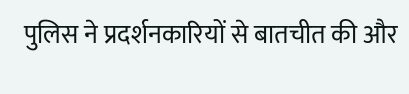पुलिस ने प्रदर्शनकारियों से बातचीत की और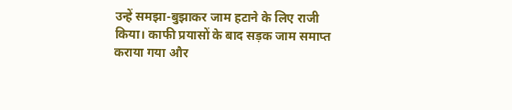उन्हें समझा-बुझाकर जाम हटाने के लिए राजी किया। काफी प्रयासों के बाद सड़क जाम समाप्त कराया गया और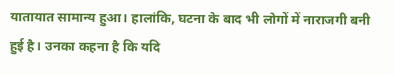यातायात सामान्य हुआ। हालांकि, घटना के बाद भी लोगों में नाराजगी बनी हुई है। उनका कहना है कि यदि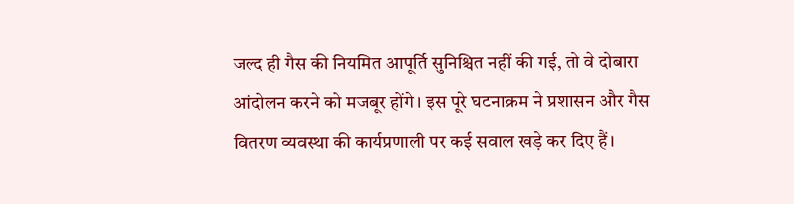जल्द ही गैस की नियमित आपूर्ति सुनिश्चित नहीं की गई, तो वे दोबारा आंदोलन करने को मजबूर होंगे। इस पूरे घटनाक्रम ने प्रशासन और गैस वितरण व्यवस्था की कार्यप्रणाली पर कई सवाल खड़े कर दिए हैं।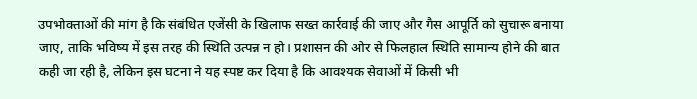उपभोक्ताओं की मांग है कि संबंधित एजेंसी के खिलाफ सख्त कार्रवाई की जाए और गैस आपूर्ति को सुचारू बनाया जाए, ताकि भविष्य में इस तरह की स्थिति उत्पन्न न हो। प्रशासन की ओर से फिलहाल स्थिति सामान्य होने की बात कही जा रही है, लेकिन इस घटना ने यह स्पष्ट कर दिया है कि आवश्यक सेवाओं में किसी भी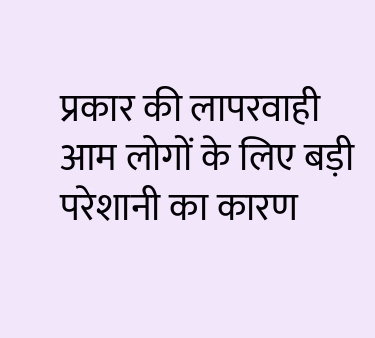प्रकार की लापरवाही आम लोगों के लिए बड़ी परेशानी का कारण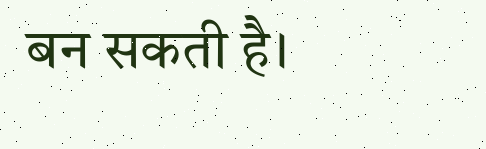बन सकती है।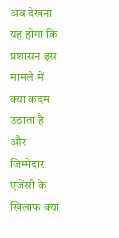अब देखना यह होगा कि प्रशासन इस मामले में क्या कदम उठाता है और जिम्मेदार एजेंसी के खिलाफ क्या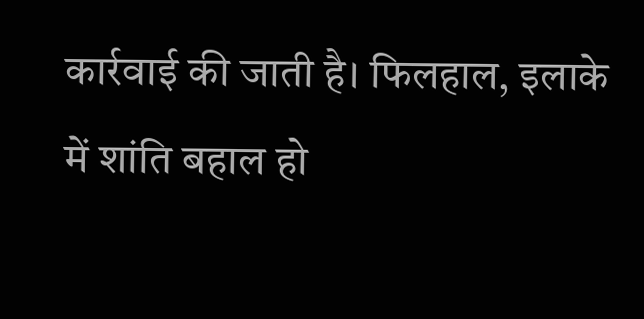कार्रवाई की जाती है। फिलहाल, इलाके में शांति बहाल हो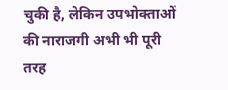चुकी है, लेकिन उपभोक्ताओं की नाराजगी अभी भी पूरी तरह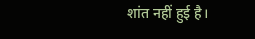शांत नहीं हुई है।